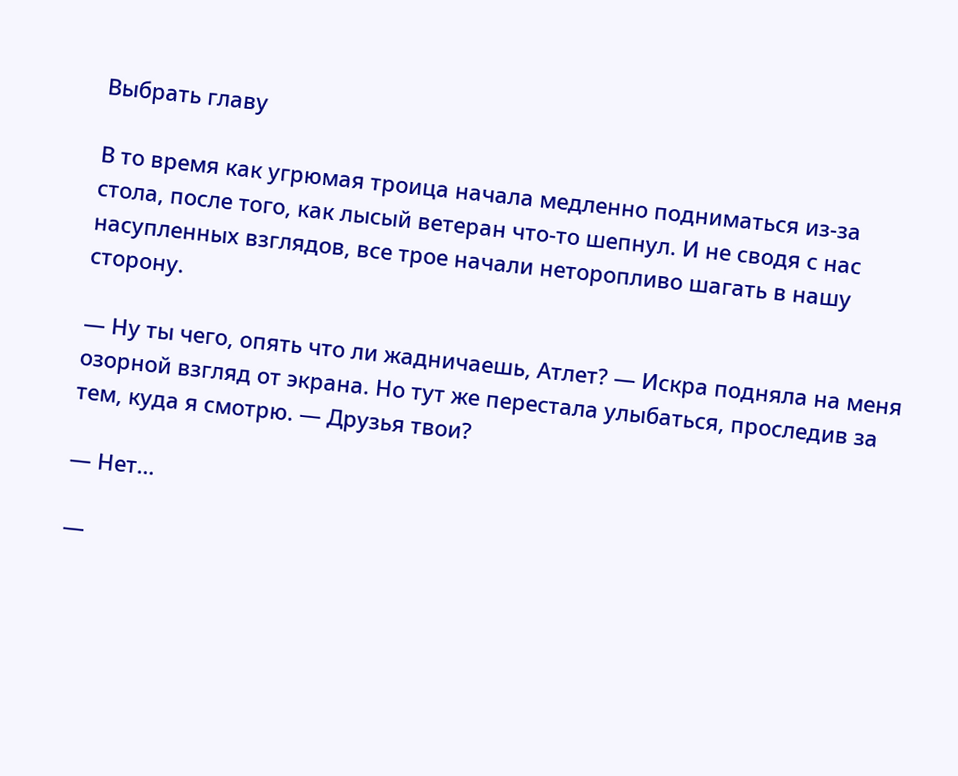Выбрать главу

В то время как угрюмая троица начала медленно подниматься из-за стола, после того, как лысый ветеран что-то шепнул. И не сводя с нас насупленных взглядов, все трое начали неторопливо шагать в нашу сторону.

— Ну ты чего, опять что ли жадничаешь, Атлет? — Искра подняла на меня озорной взгляд от экрана. Но тут же перестала улыбаться, проследив за тем, куда я смотрю. — Друзья твои?

— Нет…

—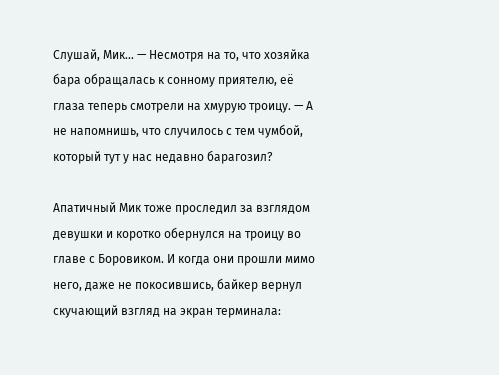Слушай, Мик… — Несмотря на то, что хозяйка бара обращалась к сонному приятелю, её глаза теперь смотрели на хмурую троицу. — А не напомнишь, что случилось с тем чумбой, который тут у нас недавно барагозил?

Апатичный Мик тоже проследил за взглядом девушки и коротко обернулся на троицу во главе с Боровиком. И когда они прошли мимо него, даже не покосившись, байкер вернул скучающий взгляд на экран терминала: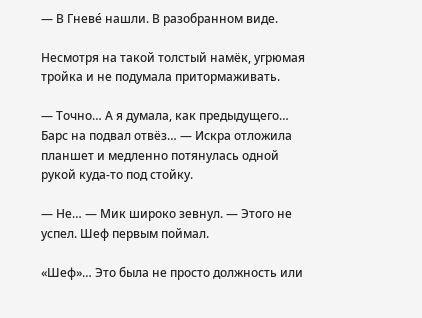— В Гневе́ нашли. В разобранном виде.

Несмотря на такой толстый намёк, угрюмая тройка и не подумала притормаживать.

— Точно… А я думала, как предыдущего… Барс на подвал отвёз… — Искра отложила планшет и медленно потянулась одной рукой куда-то под стойку.

— Не… — Мик широко зевнул. — Этого не успел. Шеф первым поймал.

«Шеф»… Это была не просто должность или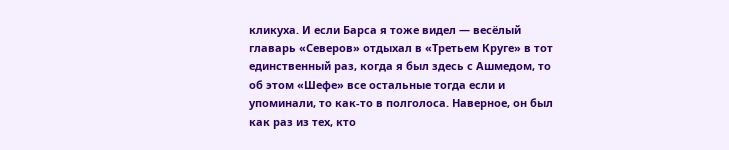кликуха. И если Барса я тоже видел — весёлый главарь «Северов» отдыхал в «Третьем Круге» в тот единственный раз, когда я был здесь с Ашмедом, то об этом «Шефе» все остальные тогда если и упоминали, то как-то в полголоса. Наверное, он был как раз из тех, кто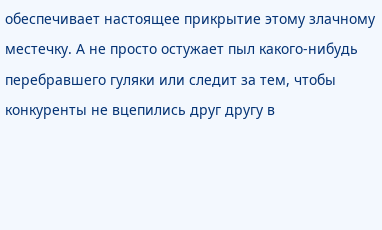обеспечивает настоящее прикрытие этому злачному местечку. А не просто остужает пыл какого-нибудь перебравшего гуляки или следит за тем, чтобы конкуренты не вцепились друг другу в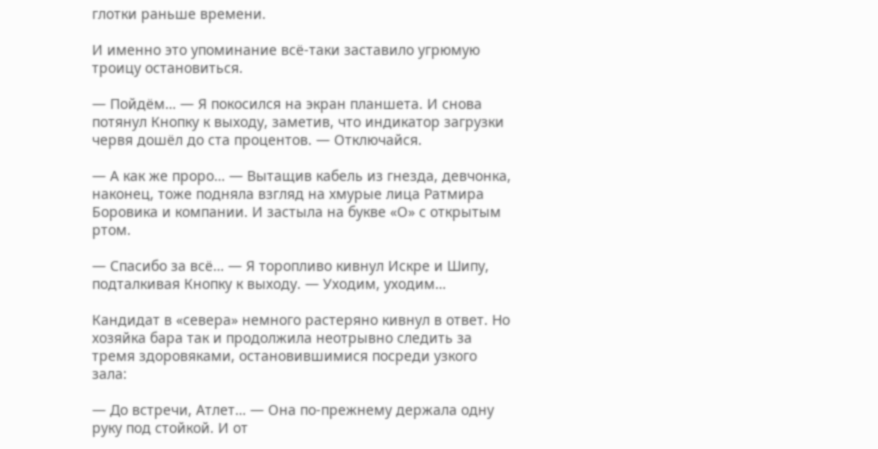глотки раньше времени.

И именно это упоминание всё-таки заставило угрюмую троицу остановиться.

— Пойдём… — Я покосился на экран планшета. И снова потянул Кнопку к выходу, заметив, что индикатор загрузки червя дошёл до ста процентов. — Отключайся.

— А как же проро… — Вытащив кабель из гнезда, девчонка, наконец, тоже подняла взгляд на хмурые лица Ратмира Боровика и компании. И застыла на букве «О» с открытым ртом.

— Спасибо за всё… — Я торопливо кивнул Искре и Шипу, подталкивая Кнопку к выходу. — Уходим, уходим…

Кандидат в «севера» немного растеряно кивнул в ответ. Но хозяйка бара так и продолжила неотрывно следить за тремя здоровяками, остановившимися посреди узкого зала:

— До встречи, Атлет… — Она по-прежнему держала одну руку под стойкой. И от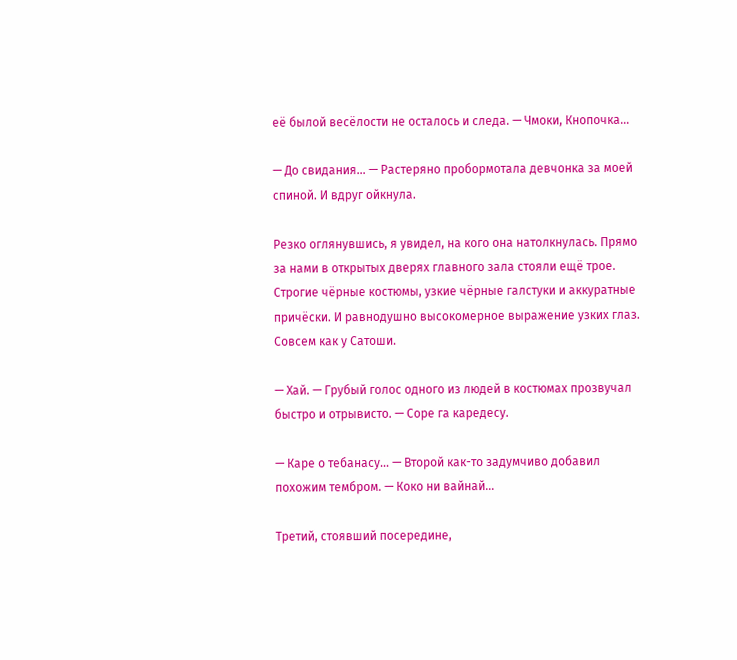её былой весёлости не осталось и следа. — Чмоки, Кнопочка…

— До свидания… — Растеряно пробормотала девчонка за моей спиной. И вдруг ойкнула.

Резко оглянувшись, я увидел, на кого она натолкнулась. Прямо за нами в открытых дверях главного зала стояли ещё трое. Строгие чёрные костюмы, узкие чёрные галстуки и аккуратные причёски. И равнодушно высокомерное выражение узких глаз. Совсем как у Сатоши.

— Хай. — Грубый голос одного из людей в костюмах прозвучал быстро и отрывисто. — Соре га каредесу.

— Каре о тебанасу… — Второй как-то задумчиво добавил похожим тембром. — Коко ни вайнай…

Третий, стоявший посередине,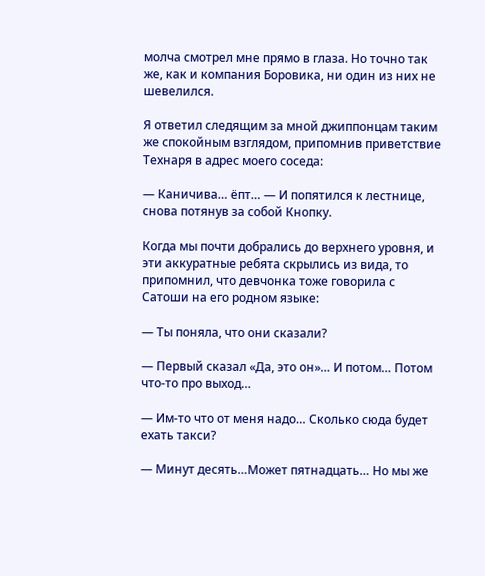молча смотрел мне прямо в глаза. Но точно так же, как и компания Боровика, ни один из них не шевелился.

Я ответил следящим за мной джиппонцам таким же спокойным взглядом, припомнив приветствие Технаря в адрес моего соседа:

— Каничива… ёпт… — И попятился к лестнице, снова потянув за собой Кнопку.

Когда мы почти добрались до верхнего уровня, и эти аккуратные ребята скрылись из вида, то припомнил, что девчонка тоже говорила с Сатоши на его родном языке:

— Ты поняла, что они сказали?

— Первый сказал «Да, это он»… И потом… Потом что-то про выход…

— Им-то что от меня надо… Сколько сюда будет ехать такси?

— Минут десять…Может пятнадцать… Но мы же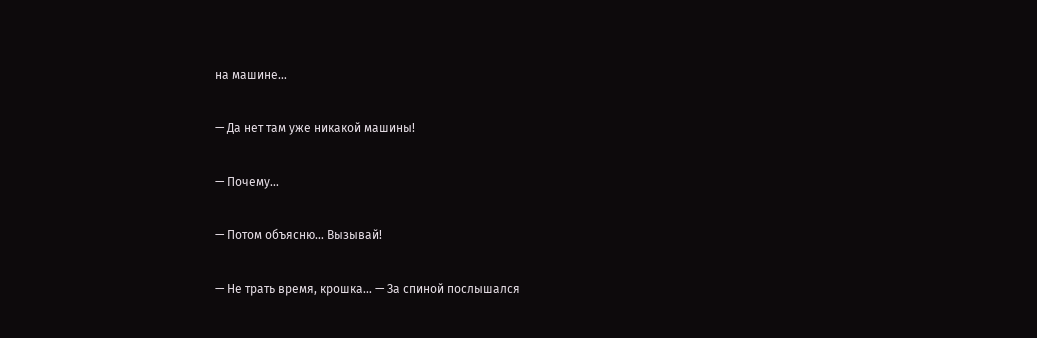на машине…

— Да нет там уже никакой машины!

— Почему…

— Потом объясню… Вызывай!

— Не трать время, крошка… — За спиной послышался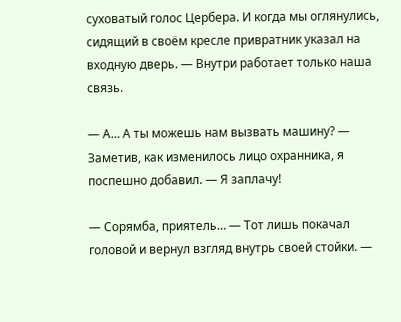суховатый голос Цербера. И когда мы оглянулись, сидящий в своём кресле привратник указал на входную дверь. — Внутри работает только наша связь.

— А… А ты можешь нам вызвать машину? — Заметив, как изменилось лицо охранника, я поспешно добавил. — Я заплачу!

— Сорямба, приятель… — Тот лишь покачал головой и вернул взгляд внутрь своей стойки. —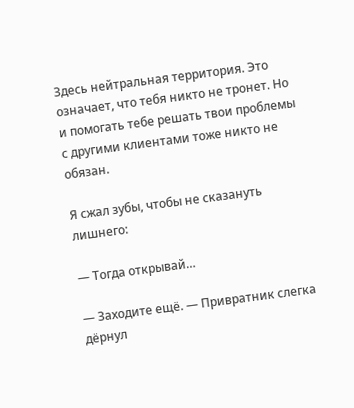Здесь нейтральная территория. Это означает, что тебя никто не тронет. Но и помогать тебе решать твои проблемы с другими клиентами тоже никто не обязан.

Я сжал зубы, чтобы не сказануть лишнего:

— Тогда открывай…

— Заходите ещё. — Привратник слегка дёрнул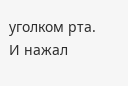уголком рта. И нажал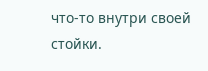что-то внутри своей стойки.